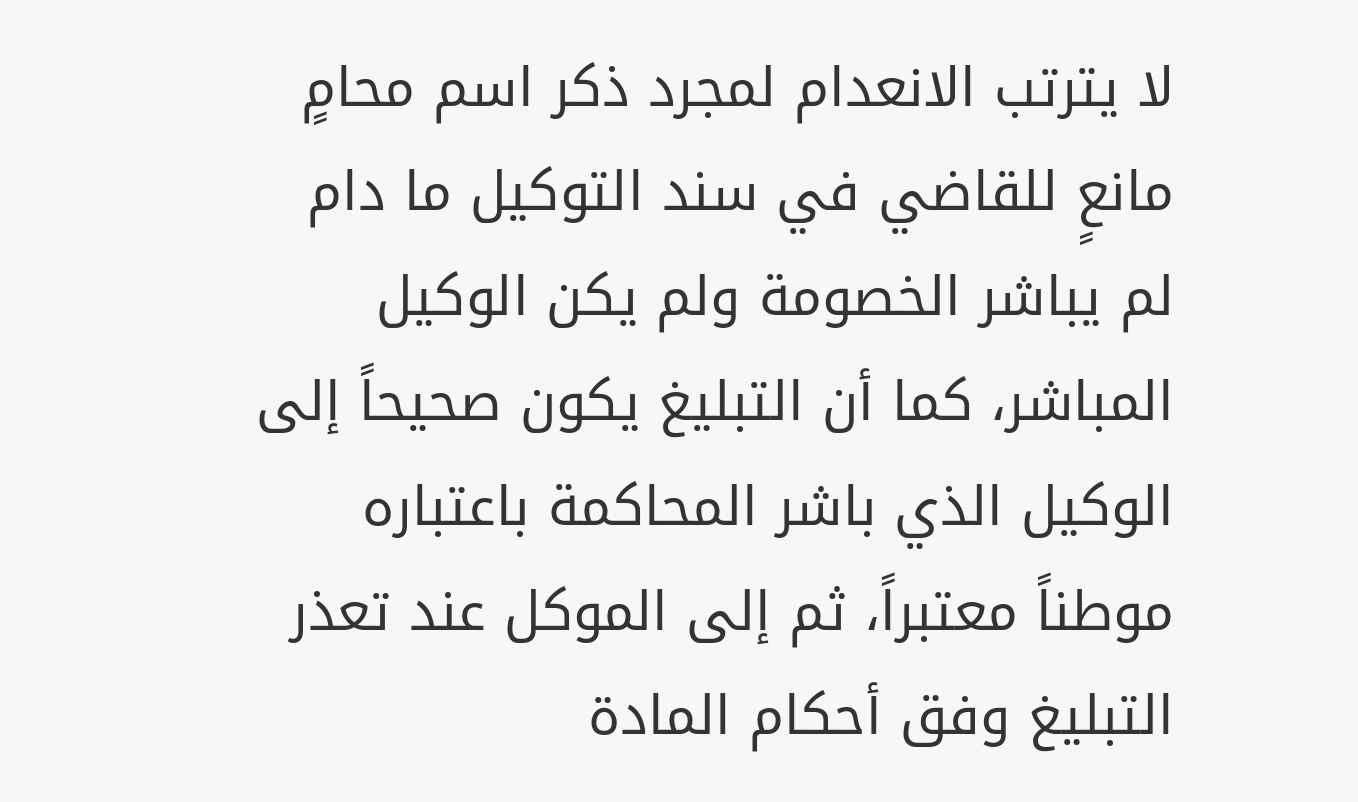لا يترتب الانعدام لمجرد ذكر اسم محامٍ مانعٍ للقاضي في سند التوكيل ما دام لم يباشر الخصومة ولم يكن الوكيل المباشر، كما أن التبليغ يكون صحيحاً إلى الوكيل الذي باشر المحاكمة باعتباره موطناً معتبراً، ثم إلى الموكل عند تعذر التبليغ وفق أحكام المادة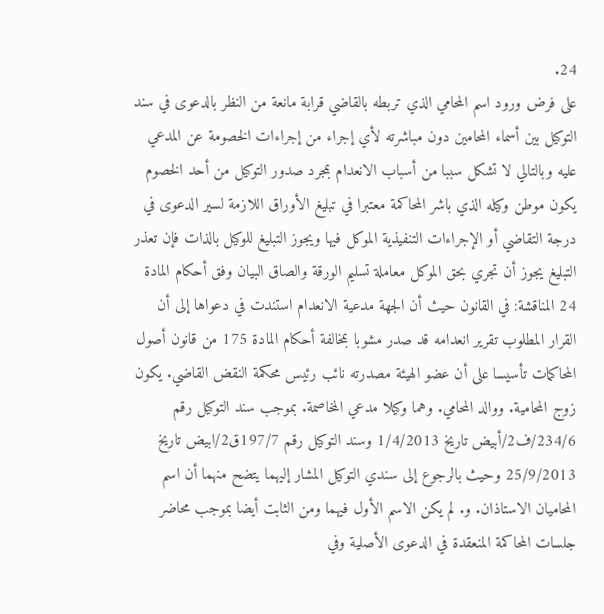24.
على فرض ورود اسم المحامي الذي تربطه بالقاضي قرابة مانعة من النظر بالدعوى في سند التوكيل بين أسماء المحامين دون مباشرته لأي إجراء من إجراءات الخصومة عن المدعي عليه وبالتالي لا تشكل سببا من أسباب الانعدام بمجرد صدور التوكيل من أحد الخصوم يكون موطن وكيله الذي باشر المحاكمة معتبرا في تبليغ الأوراق اللازمة لسير الدعوى في درجة التقاضي أو الإجراءات التنفيذية الموكل فيها ويجوز التبليغ للوكيل بالذات فإن تعذر التبليغ يجوز أن تجري بحق الموكل معاملة تسليم الورقة والصاق البيان وفق أحكام المادة 24 المناقشة: في القانون حيث أن الجهة مدعية الانعدام استندت في دعواها إلى أن القرار المطلوب تقرير انعدامه قد صدر مشوبا بمخالفة أحكام المادة 175 من قانون أصول المحاكمات تأسيسا على أن عضو الهيئة مصدرته نائب رئيس محكمة النقض القاضي. يكون زوج المحامية. ووالد المحامي. وهما وكيلا مدعي المخاصمة. بموجب سند التوكيل رقم 234/6/ف2/أبيض تاريخ 1/4/2013 وسند التوكيل رقم 197/7ق2/ابيض تاريخ 25/9/2013 وحيث بالرجوع إلى سندي التوكيل المشار إليهما يتضح منهما أن اسم المحاميان الاستاذان. و. لم يكن الاسم الأول فيهما ومن الثابت أيضا بموجب محاضر جلسات المحاكمة المنعقدة في الدعوى الأصلية وفي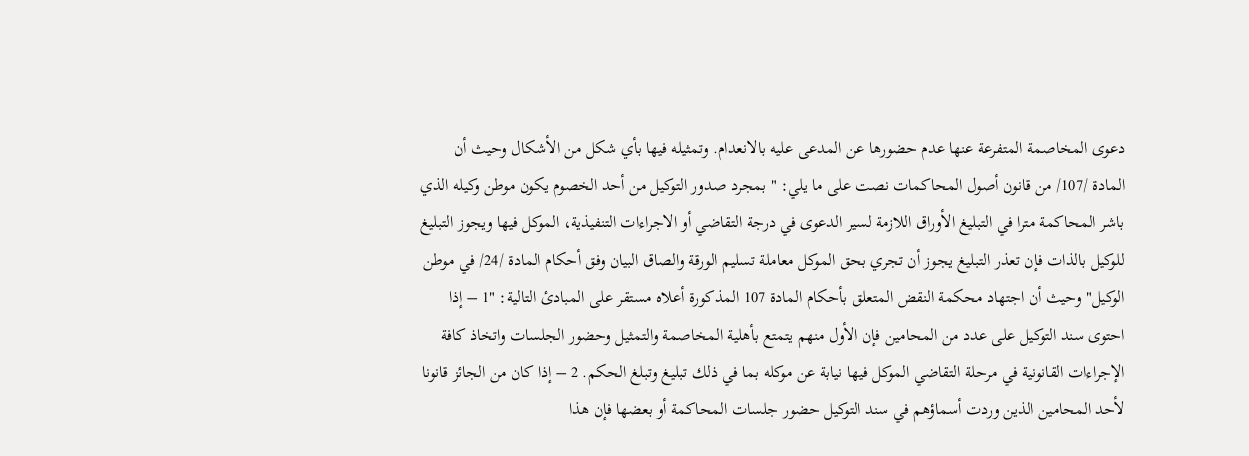دعوى المخاصمة المتفرعة عنها عدم حضورها عن المدعى عليه بالانعدام. وتمثيله فيها بأي شكل من الأشكال وحيث أن المادة /107/ من قانون أصول المحاكمات نصت على ما يلي: " بمجرد صدور التوكيل من أحد الخصوم يكون موطن وكيله الذي باشر المحاكمة مترا في التبليغ الأوراق اللازمة لسير الدعوى في درجة التقاضي أو الاجراءات التنفيذية، الموكل فيها ويجوز التبليغ للوكيل بالذات فإن تعذر التبليغ يجوز أن تجري بحق الموكل معاملة تسليم الورقة والصاق البيان وفق أحكام المادة /24/ في موطن الوكيل" وحيث أن اجتهاد محكمة النقض المتعلق بأحكام المادة 107 المذكورة أعلاه مستقر على المبادئ التالية: "1 – إذا احتوى سند التوكيل على عدد من المحامين فإن الأول منهم يتمتع بأهلية المخاصمة والتمثيل وحضور الجلسات واتخاذ كافة الإجراءات القانونية في مرحلة التقاضي الموكل فيها نيابة عن موكله بما في ذلك تبليغ وتبلغ الحكم. 2 – إذا كان من الجائز قانونا لأحد المحامين الذين وردت أسماؤهم في سند التوكيل حضور جلسات المحاكمة أو بعضها فإن هذا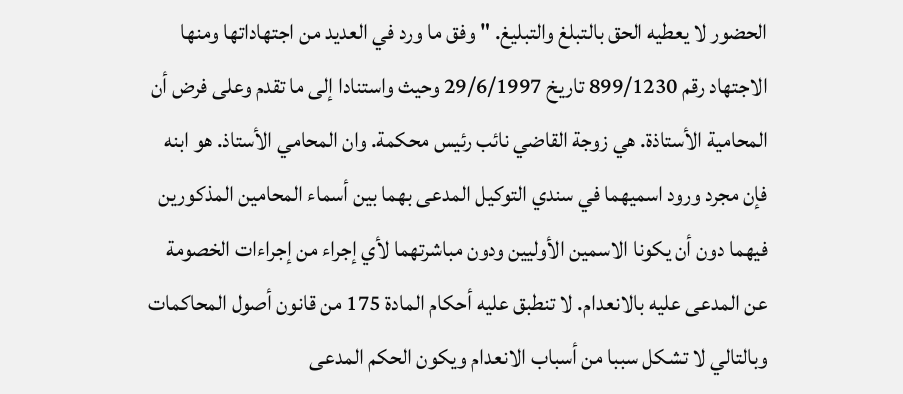الحضور لا يعطيه الحق بالتبلغ والتبليغ. " وفق ما ورد في العديد من اجتهاداتها ومنها الاجتهاد رقم 899/1230 تاريخ 29/6/1997 وحيث واستنادا إلى ما تقدم وعلى فرض أن المحامية الأستاذة. هي زوجة القاضي نائب رئيس محكمة. وان المحامي الأستاذ. هو ابنه فإن مجرد ورود اسميهما في سندي التوكيل المدعى بهما بين أسماء المحامين المذكورين فيهما دون أن يكونا الاسمين الأوليين ودون مباشرتهما لأي إجراء من إجراءات الخصومة عن المدعى عليه بالانعدام. لا تنطبق عليه أحكام المادة 175 من قانون أصول المحاكمات وبالتالي لا تشكل سببا من أسباب الانعدام ويكون الحكم المدعى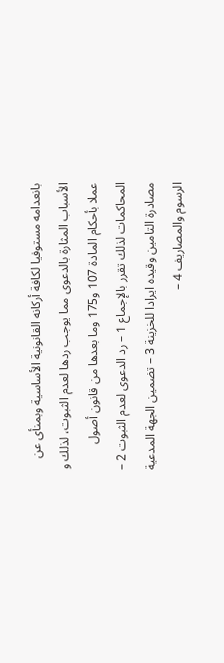بانعدامه مستوفيا لكافة أركانه القانونية الأساسية وبمنأى عن الأسباب المثارة بالدعوى مما يوجب ردها لعدم الثبوت، لذلك و عملا بأحكام المادة 107 و175 وما بعدها من قانون أصول المحاكمات لذلك تقرر بالإجماع 1 – رد الدعوى لعدم الثبوت 2 – مصادرة التامين وقيده ايرادا للخزينة 3 – تضمين الجهة المدعية الرسوم والمصاريف 4 –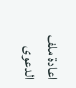اعادة ملف الدعوى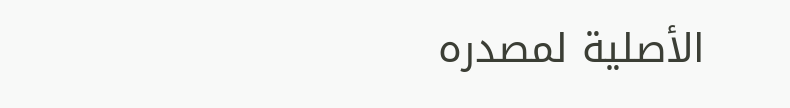الأصلية لمصدره